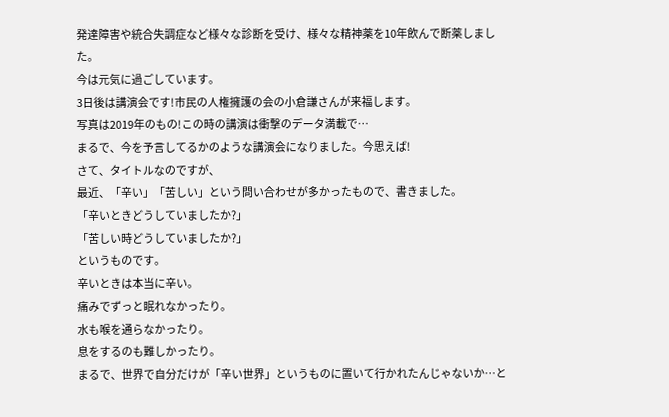発達障害や統合失調症など様々な診断を受け、様々な精神薬を10年飲んで断薬しました。
今は元気に過ごしています。
3日後は講演会です!市民の人権擁護の会の小倉謙さんが来福します。
写真は2019年のもの!この時の講演は衝撃のデータ満載で…
まるで、今を予言してるかのような講演会になりました。今思えば!
さて、タイトルなのですが、
最近、「辛い」「苦しい」という問い合わせが多かったもので、書きました。
「辛いときどうしていましたか?」
「苦しい時どうしていましたか?」
というものです。
辛いときは本当に辛い。
痛みでずっと眠れなかったり。
水も喉を通らなかったり。
息をするのも難しかったり。
まるで、世界で自分だけが「辛い世界」というものに置いて行かれたんじゃないか…と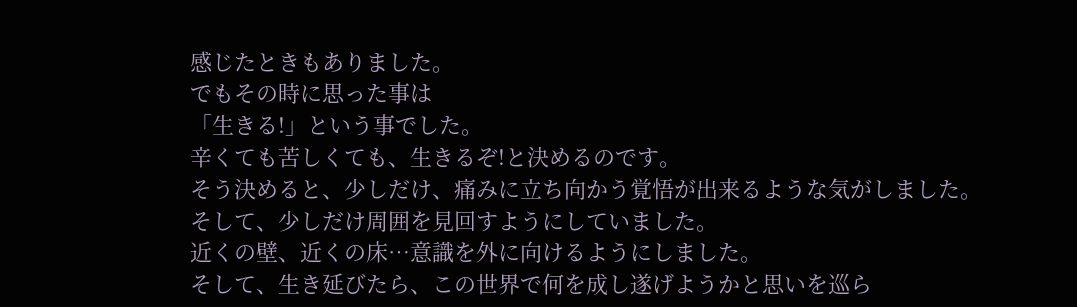感じたときもありました。
でもその時に思った事は
「生きる!」という事でした。
辛くても苦しくても、生きるぞ!と決めるのです。
そう決めると、少しだけ、痛みに立ち向かう覚悟が出来るような気がしました。
そして、少しだけ周囲を見回すようにしていました。
近くの壁、近くの床…意識を外に向けるようにしました。
そして、生き延びたら、この世界で何を成し遂げようかと思いを巡ら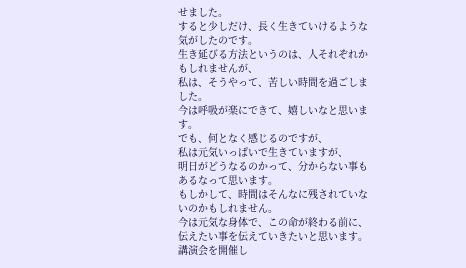せました。
すると少しだけ、長く生きていけるような気がしたのです。
生き延びる方法というのは、人それぞれかもしれませんが、
私は、そうやって、苦しい時間を過ごしました。
今は呼吸が楽にできて、嬉しいなと思います。
でも、何となく感じるのですが、
私は元気いっぱいで生きていますが、
明日がどうなるのかって、分からない事もあるなって思います。
もしかして、時間はそんなに残されていないのかもしれません。
今は元気な身体で、この命が終わる前に、
伝えたい事を伝えていきたいと思います。
講演会を開催し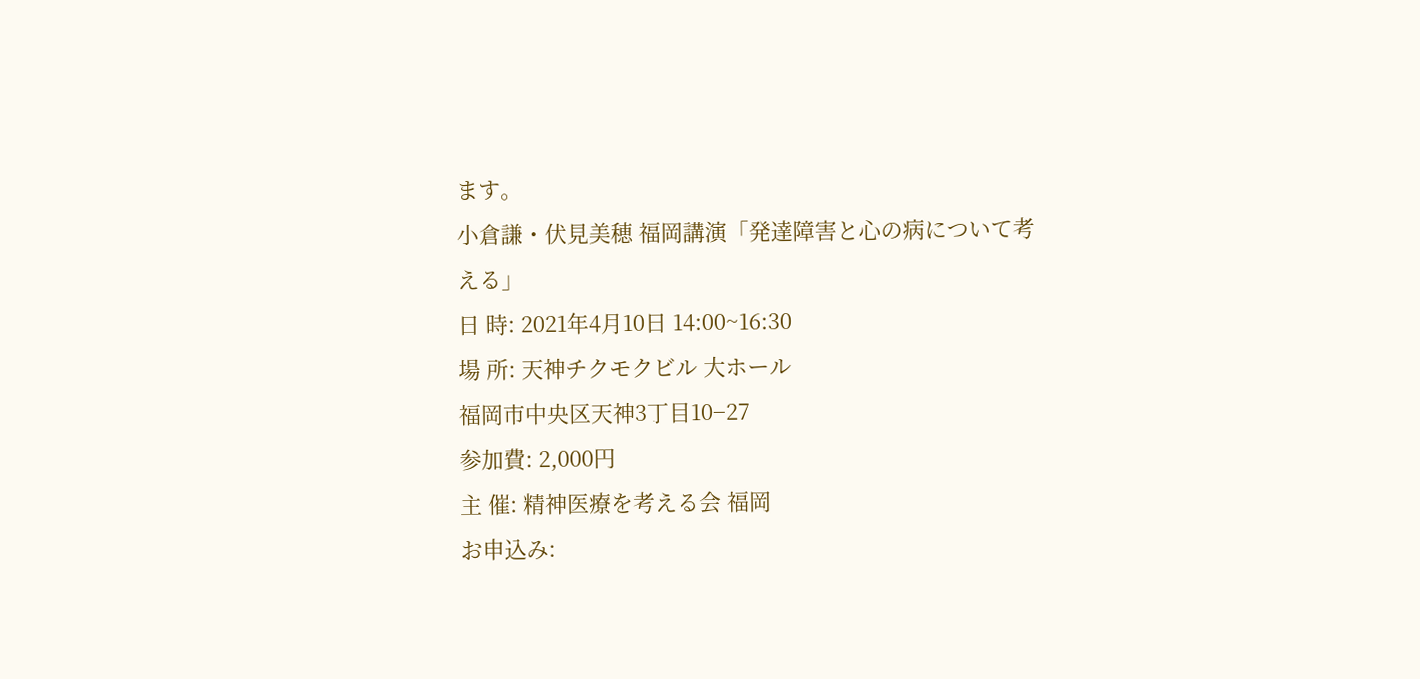ます。
小倉謙・伏見美穂 福岡講演「発達障害と心の病について考える」
日 時: 2021年4月10日 14:00~16:30
場 所: 天神チクモクビル 大ホール
福岡市中央区天神3丁目10−27
参加費: 2,000円
主 催: 精神医療を考える会 福岡
お申込み: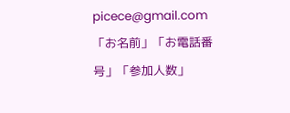picece@gmail.com
「お名前」「お電話番号」「参加人数」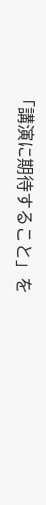「講演に期待すること」を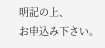明記の上、
お申込み下さい。